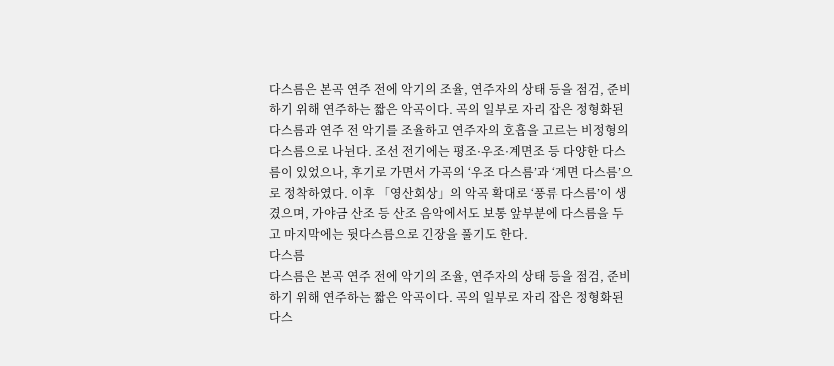다스름은 본곡 연주 전에 악기의 조율, 연주자의 상태 등을 점검, 준비하기 위해 연주하는 짧은 악곡이다. 곡의 일부로 자리 잡은 정형화된 다스름과 연주 전 악기를 조율하고 연주자의 호흡을 고르는 비정형의 다스름으로 나뉜다. 조선 전기에는 평조·우조·계면조 등 다양한 다스름이 있었으나, 후기로 가면서 가곡의 ‘우조 다스름’과 ‘계면 다스름’으로 정착하였다. 이후 「영산회상」의 악곡 확대로 ‘풍류 다스름’이 생겼으며, 가야금 산조 등 산조 음악에서도 보통 앞부분에 다스름을 두고 마지막에는 뒷다스름으로 긴장을 풀기도 한다.
다스름
다스름은 본곡 연주 전에 악기의 조율, 연주자의 상태 등을 점검, 준비하기 위해 연주하는 짧은 악곡이다. 곡의 일부로 자리 잡은 정형화된 다스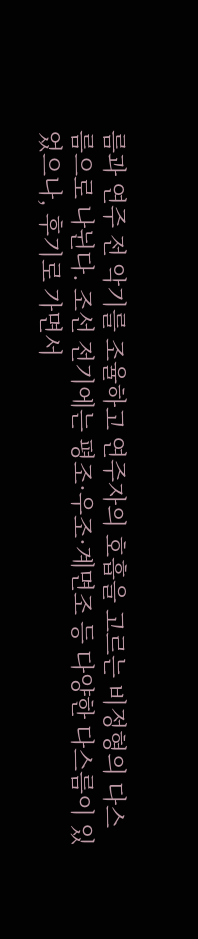름과 연주 전 악기를 조율하고 연주자의 호흡을 고르는 비정형의 다스름으로 나뉜다. 조선 전기에는 평조·우조·계면조 등 다양한 다스름이 있었으나, 후기로 가면서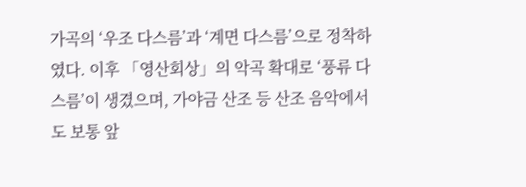가곡의 ‘우조 다스름’과 ‘계면 다스름’으로 정착하였다. 이후 「영산회상」의 악곡 확대로 ‘풍류 다스름’이 생겼으며, 가야금 산조 등 산조 음악에서도 보통 앞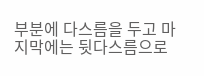부분에 다스름을 두고 마지막에는 뒷다스름으로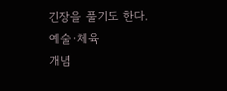긴장을 풀기도 한다.
예술·체육
개념